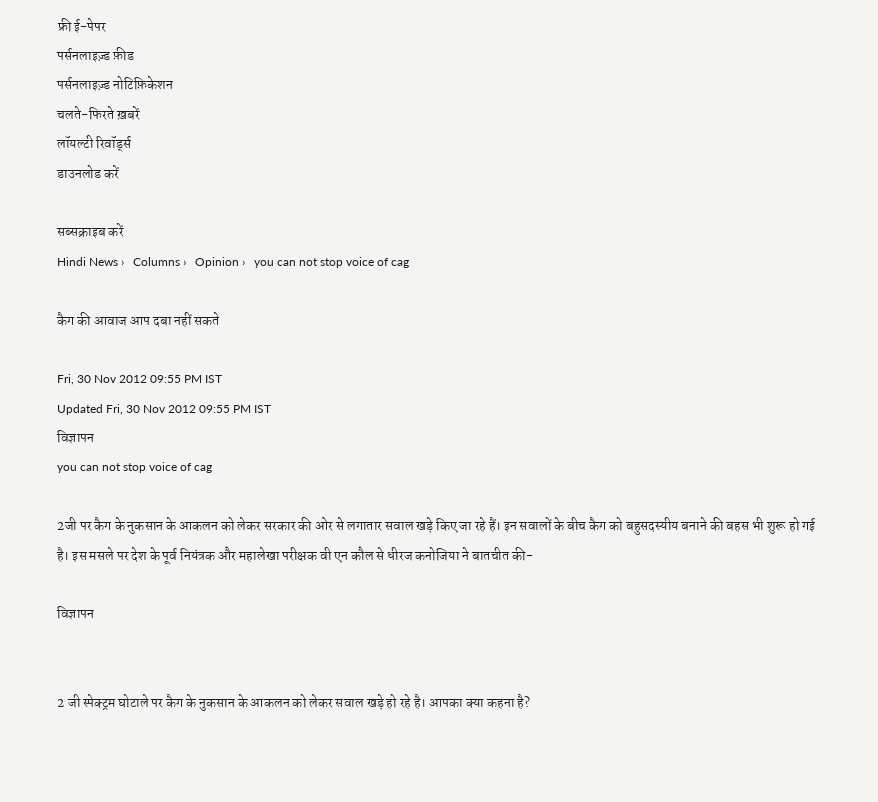फ्री ई-पेपर
पर्सनलाइज़्ड फ़ीड
पर्सनलाइज़्ड नोटिफ़िकेशन
चलते-फिरते ख़बरें
लॉयल्टी रिवॉर्ड्स
डाउनलोड करें

सब्सक्राइब करें
Hindi News ›   Columns ›   Opinion ›   you can not stop voice of cag

कैग की आवाज आप दबा नहीं सकते

Fri, 30 Nov 2012 09:55 PM IST
Updated Fri, 30 Nov 2012 09:55 PM IST
विज्ञापन
you can not stop voice of cag

2जी पर कैग के नुकसान के आकलन को लेकर सरकार की ओर से लगातार सवाल खड़े किए जा रहे हैं। इन सवालों के बीच कैग को बहुसदस्यीय बनाने की बहस भी शुरू हो गई है। इस मसले पर देश के पूर्व नियंत्रक और महालेखा परीक्षक वी एन कौल से धीरज कनोजिया ने बातचीत की-

विज्ञापन


2 जी स्पेक्ट्रम घोटाले पर कैग के नुकसान के आकलन को लेकर सवाल खड़े हो रहे है। आपका क्या कहना है?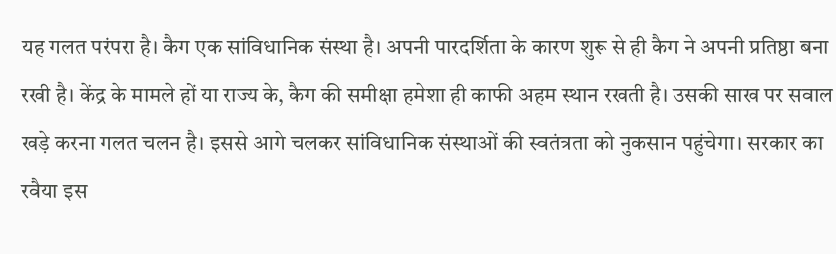यह गलत परंपरा है। कैग एक सांविधानिक संस्था है। अपनी पारदर्शिता के कारण शुरू से ही कैग ने अपनी प्रतिष्ठा बना रखी है। केंद्र के मामले हों या राज्य के, कैग की समीक्षा हमेशा ही काफी अहम स्थान रखती है। उसकी साख पर सवाल खड़े करना गलत चलन है। इससे आगे चलकर सांविधानिक संस्थाओं की स्वतंत्रता को नुकसान पहुंचेगा। सरकार का रवैया इस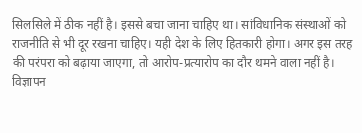सिलसिले में ठीक नहीं है। इससे बचा जाना चाहिए था। सांविधानिक संस्थाओं को राजनीति से भी दूर रखना चाहिए। यही देश के लिए हितकारी होगा। अगर इस तरह की परंपरा को बढ़ाया जाएगा, तो आरोप-प्रत्यारोप का दौर थमने वाला नहीं है।
विज्ञापन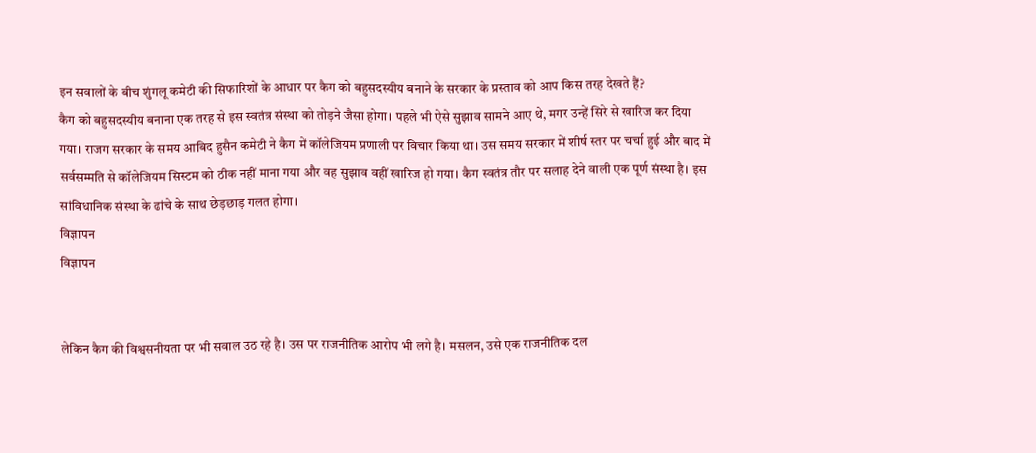इन सवालों के बीच शुंगलू कमेटी की सिफारिशों के आधार पर कैग को बहुसदस्यीय बनाने के सरकार के प्रस्ताव को आप किस तरह देखते हैं?
कैग को बहुसदस्यीय बनाना एक तरह से इस स्वतंत्र संस्था को तोड़ने जैसा होगा। पहले भी ऐसे सुझाव सामने आए थे, मगर उन्हें सिरे से खारिज कर दिया गया। राजग सरकार के समय आबिद हुसैन कमेटी ने कैग में कॉलेजियम प्रणाली पर विचार किया था। उस समय सरकार में शीर्ष स्तर पर चर्चा हुई और बाद में सर्वसम्मति से कॉलेजियम सिस्टम को ठीक नहीं माना गया और वह सुझाव वहीं खारिज हो गया। कैग स्वतंत्र तौर पर सलाह देने वाली एक पूर्ण संस्था है। इस सांविधानिक संस्था के ढांचे के साथ छेड़छाड़ गलत होगा।
विज्ञापन
विज्ञापन


लेकिन कैग की विश्वसनीयता पर भी सवाल उठ रहे है। उस पर राजनीतिक आरोप भी लगे है। मसलन, उसे एक राजनीतिक दल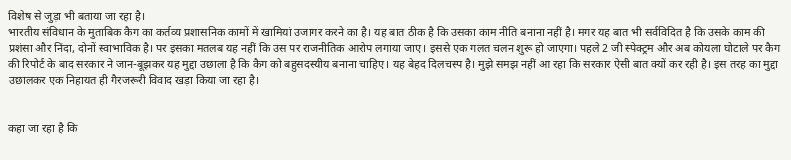विशेष से जुड़ा भी बताया जा रहा है।
भारतीय संविधान के मुताबिक कैग का कर्तव्य प्रशासनिक कामों में खामियां उजागर करने का है। यह बात ठीक है कि उसका काम नीति बनाना नहीं है। मगर यह बात भी सर्वविदित है कि उसके काम की प्रशंसा और निंदा, दोनों स्वाभाविक है। पर इसका मतलब यह नहीं कि उस पर राजनीतिक आरोप लगाया जाए। इससे एक गलत चलन शुरू हो जाएगा। पहले 2 जी स्पेक्ट्रम और अब कोयला घोटाले पर कैग की रिपोर्ट के बाद सरकार ने जान-बूझकर यह मुद्दा उछाला है कि कैग को बहुसदस्यीय बनाना चाहिए। यह बेहद दिलचस्प है। मुझे समझ नहीं आ रहा कि सरकार ऐसी बात क्यों कर रही है। इस तरह का मुद्दा उछालकर एक निहायत ही गैरजरूरी विवाद खड़ा किया जा रहा है।


कहा जा रहा है कि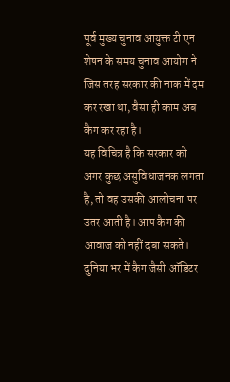पूर्व मुख्य चुनाव आयुक्त टी एन शेषन के समय चुनाव आयोग ने जिस तरह सरकार की नाक में दम कर रखा था, वैसा ही काम अब कैग कर रहा है।
यह विचित्र है कि सरकार को अगर कुछ असुविधाजनक लगता है, तो वह उसकी आलोचना पर उतर आती है। आप कैग की आवाज को नहीं दबा सकते। दुनिया भर में कैग जैसी ऑडिटर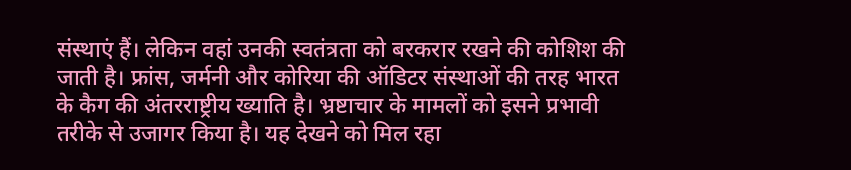संस्थाएं हैं। लेकिन वहां उनकी स्वतंत्रता को बरकरार रखने की कोशिश की जाती है। फ्रांस, जर्मनी और कोरिया की ऑडिटर संस्थाओं की तरह भारत के कैग की अंतरराष्ट्रीय ख्याति है। भ्रष्टाचार के मामलों को इसने प्रभावी तरीके से उजागर किया है। यह देखने को मिल रहा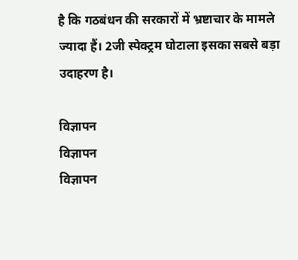है कि गठबंधन की सरकारों में भ्रष्टाचार के मामले ज्यादा हैं। 2जी स्पेक्ट्रम घोटाला इसका सबसे बड़ा उदाहरण है।

विज्ञापन
विज्ञापन
विज्ञापन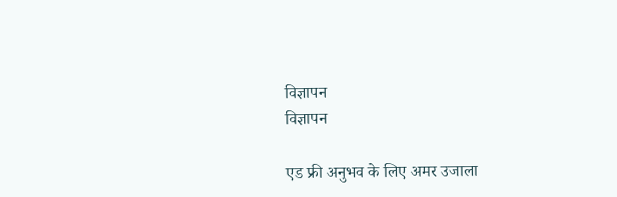विज्ञापन
विज्ञापन

एड फ्री अनुभव के लिए अमर उजाला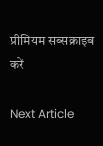प्रीमियम सब्सक्राइब करें

Next Article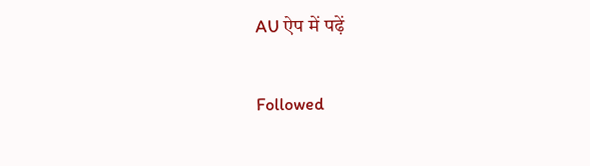AU ऐप में पढ़ें

Followed